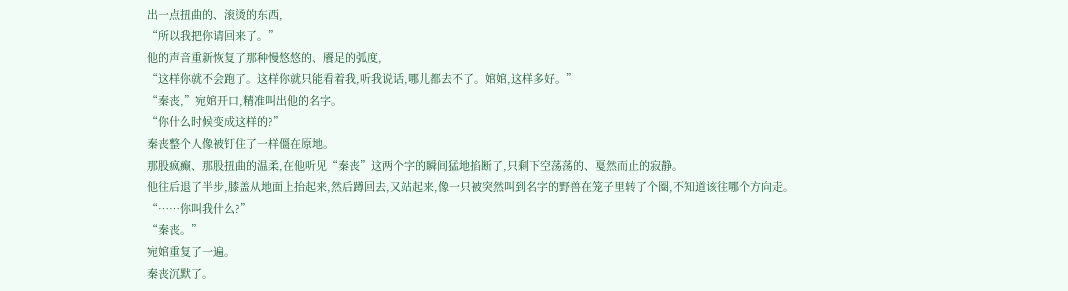出一点扭曲的、滚烫的东西,
“所以我把你请回来了。”
他的声音重新恢复了那种慢悠悠的、餍足的弧度,
“这样你就不会跑了。这样你就只能看着我,听我说话,哪儿都去不了。婠婠,这样多好。”
“秦丧,”宛婠开口,精准叫出他的名字。
“你什么时候变成这样的?”
秦丧整个人像被钉住了一样僵在原地。
那股疯癫、那股扭曲的温柔,在他听见“秦丧”这两个字的瞬间猛地掐断了,只剩下空荡荡的、戛然而止的寂静。
他往后退了半步,膝盖从地面上抬起来,然后蹲回去,又站起来,像一只被突然叫到名字的野兽在笼子里转了个圈,不知道该往哪个方向走。
“……你叫我什么?”
“秦丧。”
宛婠重复了一遍。
秦丧沉默了。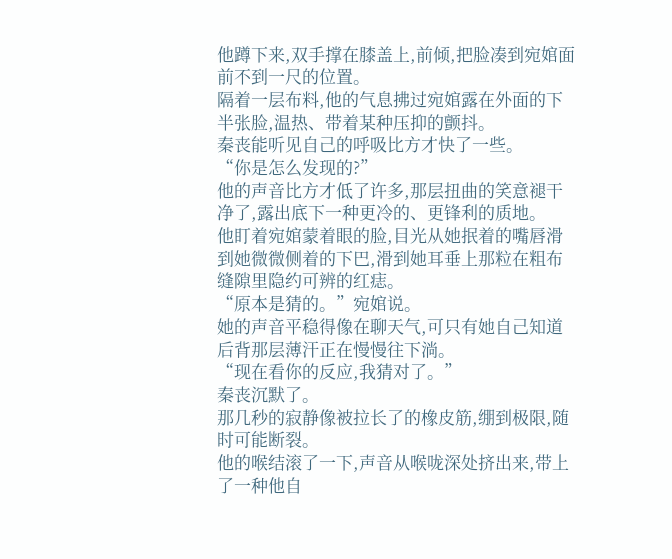他蹲下来,双手撑在膝盖上,前倾,把脸凑到宛婠面前不到一尺的位置。
隔着一层布料,他的气息拂过宛婠露在外面的下半张脸,温热、带着某种压抑的颤抖。
秦丧能听见自己的呼吸比方才快了一些。
“你是怎么发现的?”
他的声音比方才低了许多,那层扭曲的笑意褪干净了,露出底下一种更冷的、更锋利的质地。
他盯着宛婠蒙着眼的脸,目光从她抿着的嘴唇滑到她微微侧着的下巴,滑到她耳垂上那粒在粗布缝隙里隐约可辨的红痣。
“原本是猜的。”宛婠说。
她的声音平稳得像在聊天气,可只有她自己知道后背那层薄汗正在慢慢往下淌。
“现在看你的反应,我猜对了。”
秦丧沉默了。
那几秒的寂静像被拉长了的橡皮筋,绷到极限,随时可能断裂。
他的喉结滚了一下,声音从喉咙深处挤出来,带上了一种他自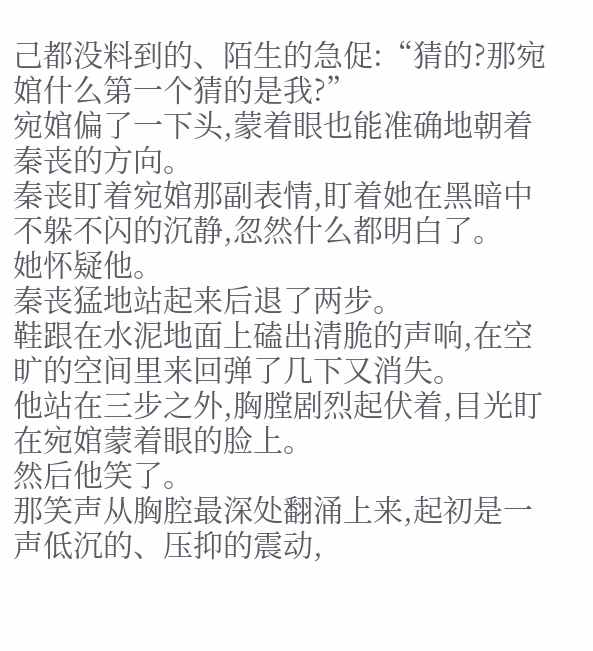己都没料到的、陌生的急促:“猜的?那宛婠什么第一个猜的是我?”
宛婠偏了一下头,蒙着眼也能准确地朝着秦丧的方向。
秦丧盯着宛婠那副表情,盯着她在黑暗中不躲不闪的沉静,忽然什么都明白了。
她怀疑他。
秦丧猛地站起来后退了两步。
鞋跟在水泥地面上磕出清脆的声响,在空旷的空间里来回弹了几下又消失。
他站在三步之外,胸膛剧烈起伏着,目光盯在宛婠蒙着眼的脸上。
然后他笑了。
那笑声从胸腔最深处翻涌上来,起初是一声低沉的、压抑的震动,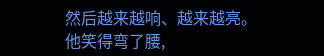然后越来越响、越来越亮。
他笑得弯了腰,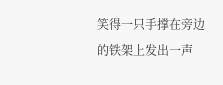笑得一只手撑在旁边的铁架上发出一声